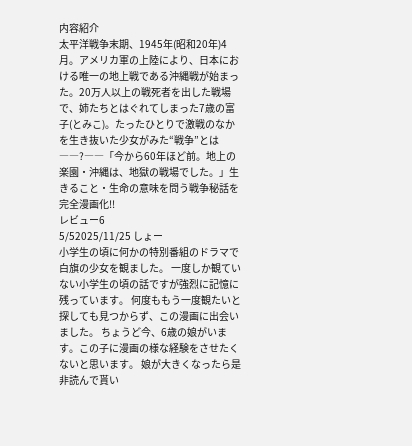内容紹介
太平洋戦争末期、1945年(昭和20年)4月。アメリカ軍の上陸により、日本における唯一の地上戦である沖縄戦が始まった。20万人以上の戦死者を出した戦場で、姉たちとはぐれてしまった7歳の富子(とみこ)。たったひとりで激戦のなかを生き抜いた少女がみた“戦争”とは――?――「今から60年ほど前。地上の楽園・沖縄は、地獄の戦場でした。」生きること・生命の意味を問う戦争秘話を完全漫画化!!
レビュー6
5/52025/11/25 しょー
小学生の頃に何かの特別番組のドラマで白旗の少女を観ました。 一度しか観ていない小学生の頃の話ですが強烈に記憶に残っています。 何度ももう一度観たいと探しても見つからず、この漫画に出会いました。 ちょうど今、6歳の娘がいます。この子に漫画の様な経験をさせたくないと思います。 娘が大きくなったら是非読んで貰い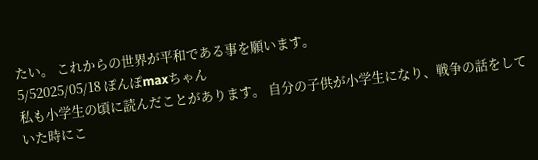たい。 これからの世界が平和である事を願います。
5/52025/05/18 ぽんぽmaxちゃん
私も小学生の頃に読んだことがあります。 自分の子供が小学生になり、戦争の話をしていた時にこ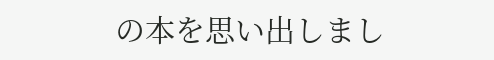の本を思い出しまし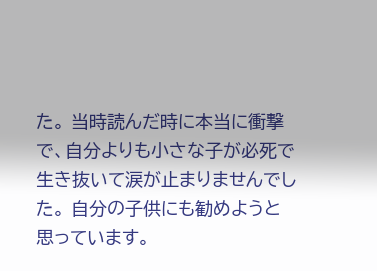た。 当時読んだ時に本当に衝撃で、自分よりも小さな子が必死で生き抜いて涙が止まりませんでした。 自分の子供にも勧めようと思っています。